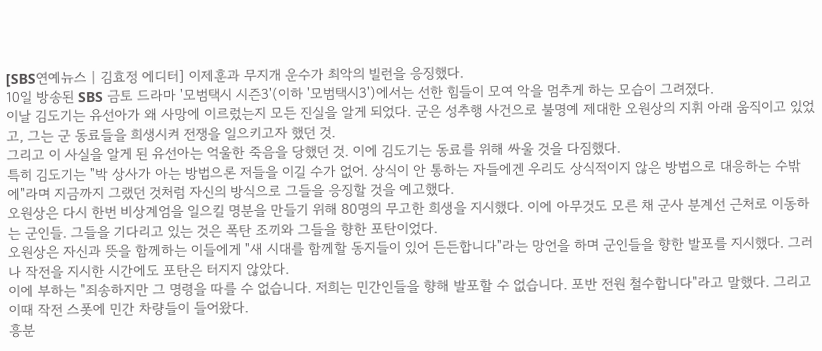[SBS연예뉴스 | 김효정 에디터] 이제훈과 무지개 운수가 최악의 빌런을 응징했다.
10일 방송된 SBS 금토 드라마 '모범택시 시즌3'(이하 '모범택시3')에서는 선한 힘들이 모여 악을 멈추게 하는 모습이 그려졌다.
이날 김도기는 유선아가 왜 사망에 이르렀는지 모든 진실을 알게 되었다. 군은 성추행 사건으로 불명예 제대한 오원상의 지휘 아래 움직이고 있었고, 그는 군 동료들을 희생시켜 전쟁을 일으키고자 했던 것.
그리고 이 사실을 알게 된 유선아는 억울한 죽음을 당했던 것. 이에 김도기는 동료를 위해 싸울 것을 다짐했다.
특히 김도기는 "박 상사가 아는 방법으론 저들을 이길 수가 없어. 상식이 안 통하는 자들에겐 우리도 상식적이지 않은 방법으로 대응하는 수밖에"라며 지금까지 그랬던 것처럼 자신의 방식으로 그들을 응징할 것을 예고했다.
오원상은 다시 한번 비상계엄을 일으킬 명분을 만들기 위해 80명의 무고한 희생을 지시했다. 이에 아무것도 모른 채 군사 분계선 근처로 이동하는 군인들. 그들을 기다리고 있는 것은 폭탄 조끼와 그들을 향한 포탄이었다.
오원상은 자신과 뜻을 함께하는 이들에게 "새 시대를 함께할 동지들이 있어 든든합니다"라는 망언을 하며 군인들을 향한 발포를 지시했다. 그러나 작전을 지시한 시간에도 포탄은 터지지 않았다.
이에 부하는 "죄송하지만 그 명령을 따를 수 없습니다. 저희는 민간인들을 향해 발포할 수 없습니다. 포반 전원 철수합니다"라고 말했다. 그리고 이때 작전 스폿에 민간 차량들이 들어왔다.
흥분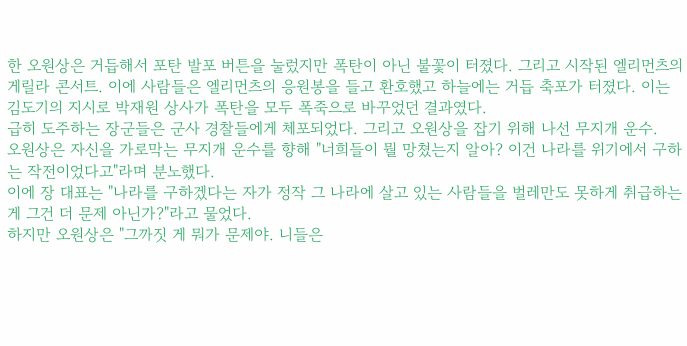한 오원상은 거듭해서 포탄 발포 버튼을 눌렀지만 폭탄이 아닌 불꽃이 터졌다. 그리고 시작된 엘리먼츠의 게릴라 콘서트. 이에 사람들은 엘리먼츠의 응원봉을 들고 환호했고 하늘에는 거듭 축포가 터졌다. 이는 김도기의 지시로 박재원 상사가 폭탄을 모두 폭죽으로 바꾸었던 결과였다.
급히 도주하는 장군들은 군사 경찰들에게 체포되었다. 그리고 오원상을 잡기 위해 나선 무지개 운수.
오원상은 자신을 가로막는 무지개 운수를 향해 "너희들이 뭘 망쳤는지 알아? 이건 나라를 위기에서 구하는 작전이었다고"라며 분노했다.
이에 장 대표는 "나라를 구하겠다는 자가 정작 그 나라에 살고 있는 사람들을 벌레만도 못하게 취급하는 게 그건 더 문제 아닌가?"라고 물었다.
하지만 오원상은 "그까짓 게 뭐가 문제야. 니들은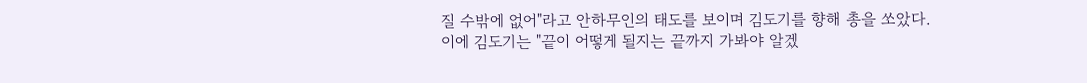질 수밖에 없어"라고 안하무인의 태도를 보이며 김도기를 향해 총을 쏘았다.
이에 김도기는 "끝이 어떻게 될지는 끝까지 가봐야 알겠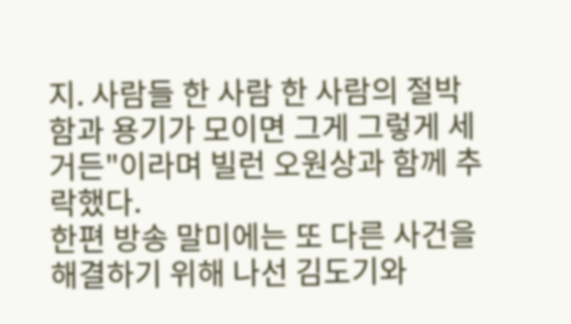지. 사람들 한 사람 한 사람의 절박함과 용기가 모이면 그게 그렇게 세거든"이라며 빌런 오원상과 함께 추락했다.
한편 방송 말미에는 또 다른 사건을 해결하기 위해 나선 김도기와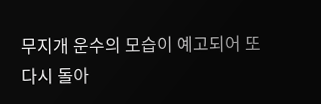무지개 운수의 모습이 예고되어 또다시 돌아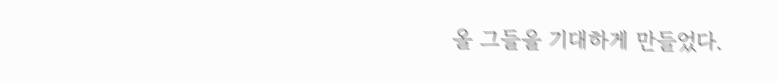올 그들을 기대하게 만들었다.